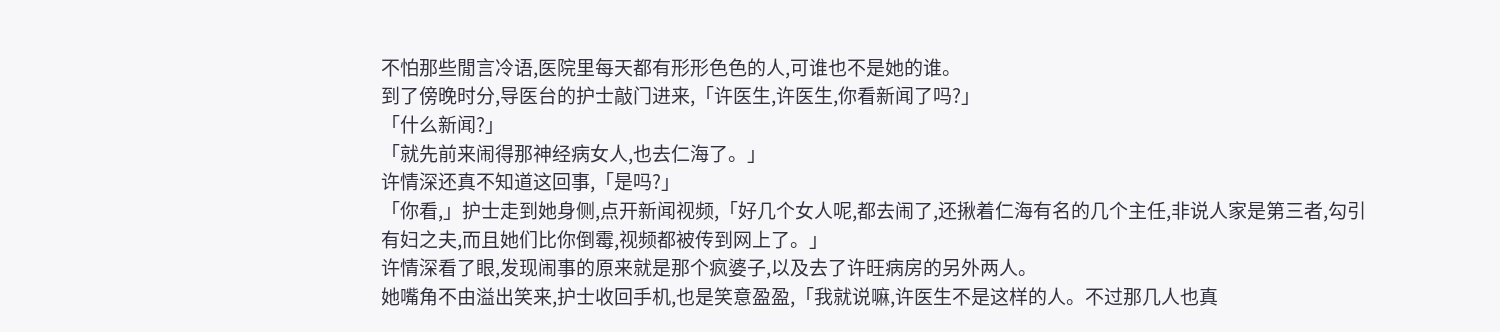不怕那些閒言冷语,医院里每天都有形形色色的人,可谁也不是她的谁。
到了傍晚时分,导医台的护士敲门进来,「许医生,许医生,你看新闻了吗?」
「什么新闻?」
「就先前来闹得那神经病女人,也去仁海了。」
许情深还真不知道这回事,「是吗?」
「你看,」护士走到她身侧,点开新闻视频,「好几个女人呢,都去闹了,还揪着仁海有名的几个主任,非说人家是第三者,勾引有妇之夫,而且她们比你倒霉,视频都被传到网上了。」
许情深看了眼,发现闹事的原来就是那个疯婆子,以及去了许旺病房的另外两人。
她嘴角不由溢出笑来,护士收回手机,也是笑意盈盈,「我就说嘛,许医生不是这样的人。不过那几人也真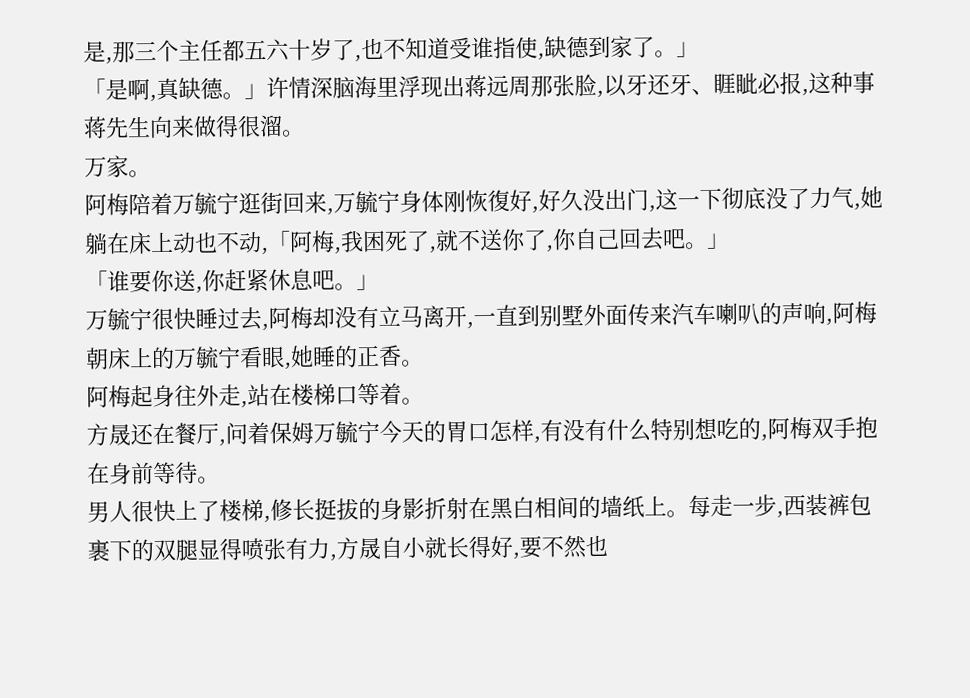是,那三个主任都五六十岁了,也不知道受谁指使,缺德到家了。」
「是啊,真缺德。」许情深脑海里浮现出蒋远周那张脸,以牙还牙、睚眦必报,这种事蒋先生向来做得很溜。
万家。
阿梅陪着万毓宁逛街回来,万毓宁身体刚恢復好,好久没出门,这一下彻底没了力气,她躺在床上动也不动,「阿梅,我困死了,就不送你了,你自己回去吧。」
「谁要你送,你赶紧休息吧。」
万毓宁很快睡过去,阿梅却没有立马离开,一直到别墅外面传来汽车喇叭的声响,阿梅朝床上的万毓宁看眼,她睡的正香。
阿梅起身往外走,站在楼梯口等着。
方晟还在餐厅,问着保姆万毓宁今天的胃口怎样,有没有什么特别想吃的,阿梅双手抱在身前等待。
男人很快上了楼梯,修长挺拔的身影折射在黑白相间的墙纸上。每走一步,西装裤包裹下的双腿显得喷张有力,方晟自小就长得好,要不然也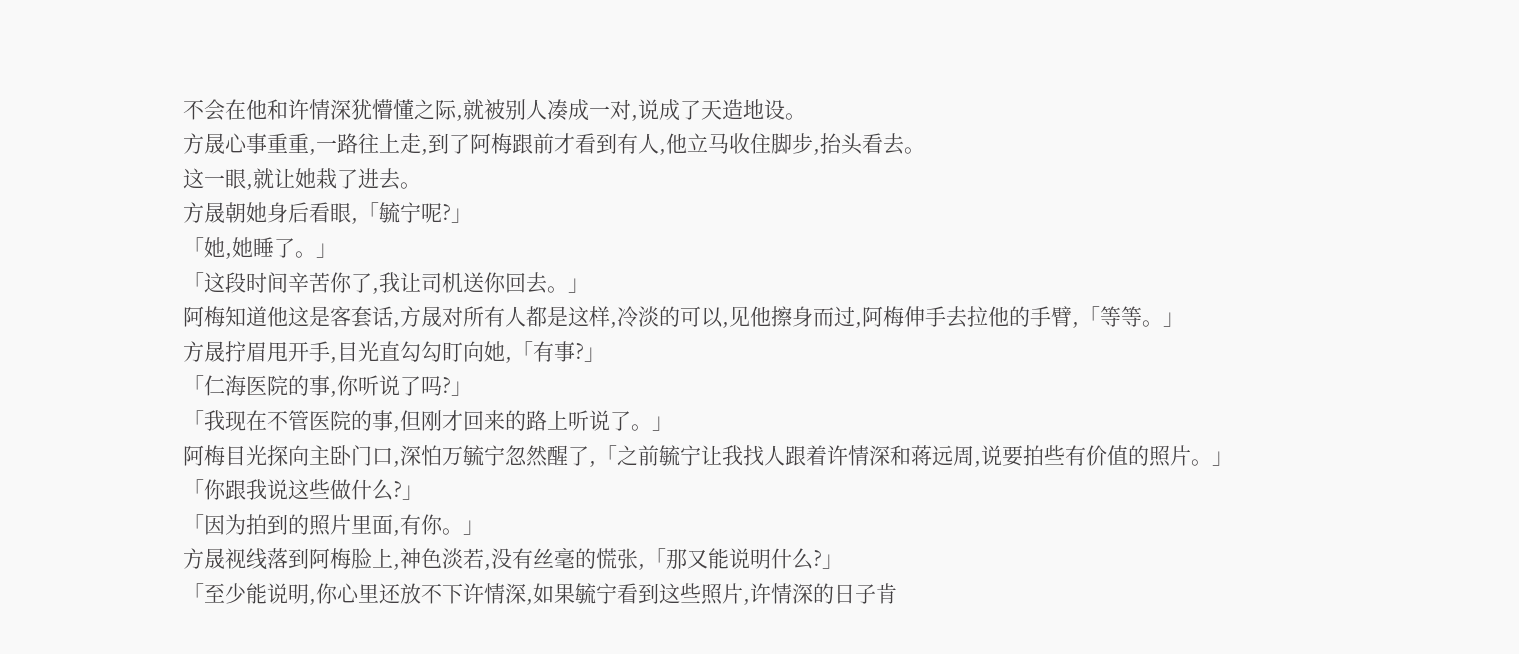不会在他和许情深犹懵懂之际,就被别人凑成一对,说成了天造地设。
方晟心事重重,一路往上走,到了阿梅跟前才看到有人,他立马收住脚步,抬头看去。
这一眼,就让她栽了进去。
方晟朝她身后看眼,「毓宁呢?」
「她,她睡了。」
「这段时间辛苦你了,我让司机送你回去。」
阿梅知道他这是客套话,方晟对所有人都是这样,冷淡的可以,见他擦身而过,阿梅伸手去拉他的手臂,「等等。」
方晟拧眉甩开手,目光直勾勾盯向她,「有事?」
「仁海医院的事,你听说了吗?」
「我现在不管医院的事,但刚才回来的路上听说了。」
阿梅目光探向主卧门口,深怕万毓宁忽然醒了,「之前毓宁让我找人跟着许情深和蒋远周,说要拍些有价值的照片。」
「你跟我说这些做什么?」
「因为拍到的照片里面,有你。」
方晟视线落到阿梅脸上,神色淡若,没有丝毫的慌张,「那又能说明什么?」
「至少能说明,你心里还放不下许情深,如果毓宁看到这些照片,许情深的日子肯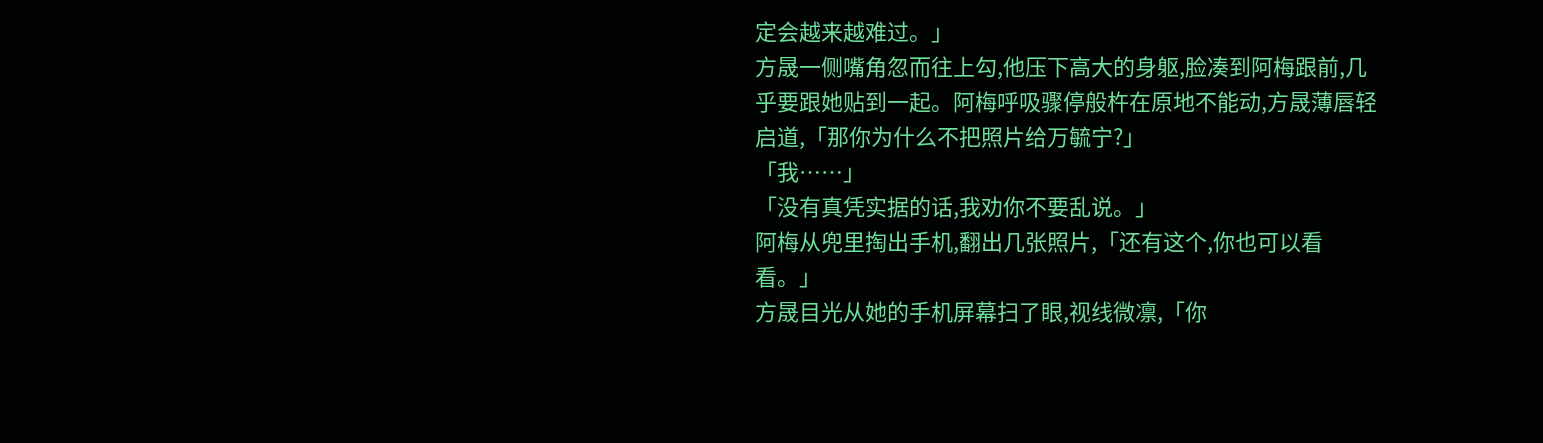定会越来越难过。」
方晟一侧嘴角忽而往上勾,他压下高大的身躯,脸凑到阿梅跟前,几乎要跟她贴到一起。阿梅呼吸骤停般杵在原地不能动,方晟薄唇轻启道,「那你为什么不把照片给万毓宁?」
「我……」
「没有真凭实据的话,我劝你不要乱说。」
阿梅从兜里掏出手机,翻出几张照片,「还有这个,你也可以看看。」
方晟目光从她的手机屏幕扫了眼,视线微凛,「你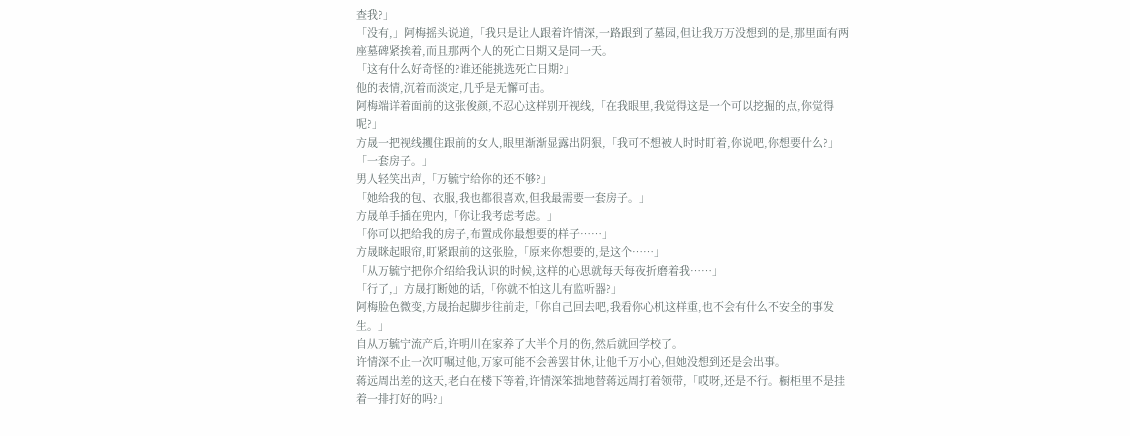查我?」
「没有,」阿梅摇头说道,「我只是让人跟着许情深,一路跟到了墓园,但让我万万没想到的是,那里面有两座墓碑紧挨着,而且那两个人的死亡日期又是同一天。
「这有什么好奇怪的?谁还能挑选死亡日期?」
他的表情,沉着而淡定,几乎是无懈可击。
阿梅端详着面前的这张俊颜,不忍心这样别开视线,「在我眼里,我觉得这是一个可以挖掘的点,你觉得呢?」
方晟一把视线攫住跟前的女人,眼里渐渐显露出阴狠,「我可不想被人时时盯着,你说吧,你想要什么?」
「一套房子。」
男人轻笑出声,「万毓宁给你的还不够?」
「她给我的包、衣服,我也都很喜欢,但我最需要一套房子。」
方晟单手插在兜内,「你让我考虑考虑。」
「你可以把给我的房子,布置成你最想要的样子……」
方晟眯起眼帘,盯紧跟前的这张脸,「原来你想要的,是这个……」
「从万毓宁把你介绍给我认识的时候,这样的心思就每天每夜折磨着我……」
「行了,」方晟打断她的话,「你就不怕这儿有监听器?」
阿梅脸色微变,方晟抬起脚步往前走,「你自己回去吧,我看你心机这样重,也不会有什么不安全的事发生。」
自从万毓宁流产后,许明川在家养了大半个月的伤,然后就回学校了。
许情深不止一次叮嘱过他,万家可能不会善罢甘休,让他千万小心,但她没想到还是会出事。
蒋远周出差的这天,老白在楼下等着,许情深笨拙地替蒋远周打着领带,「哎呀,还是不行。橱柜里不是挂着一排打好的吗?」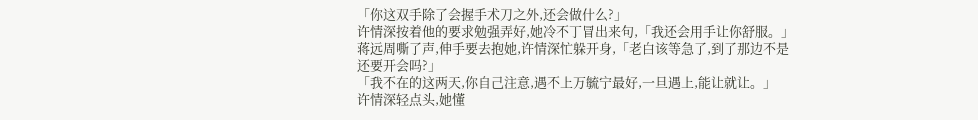「你这双手除了会握手术刀之外,还会做什么?」
许情深按着他的要求勉强弄好,她冷不丁冒出来句,「我还会用手让你舒服。」
蒋远周嘶了声,伸手要去抱她,许情深忙躲开身,「老白该等急了,到了那边不是还要开会吗?」
「我不在的这两天,你自己注意,遇不上万毓宁最好,一旦遇上,能让就让。」
许情深轻点头,她懂